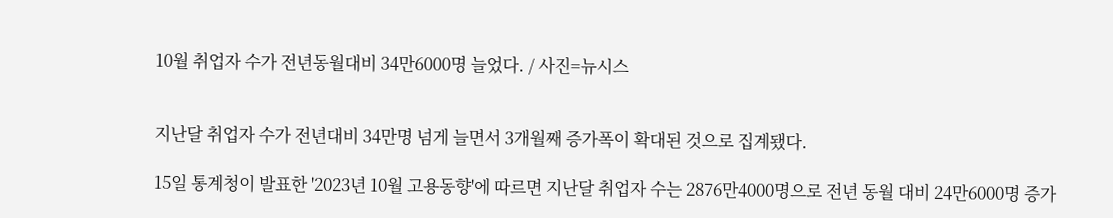10월 취업자 수가 전년동월대비 34만6000명 늘었다. / 사진=뉴시스


지난달 취업자 수가 전년대비 34만명 넘게 늘면서 3개월째 증가폭이 확대된 것으로 집계됐다.

15일 통계청이 발표한 '2023년 10월 고용동향'에 따르면 지난달 취업자 수는 2876만4000명으로 전년 동월 대비 24만6000명 증가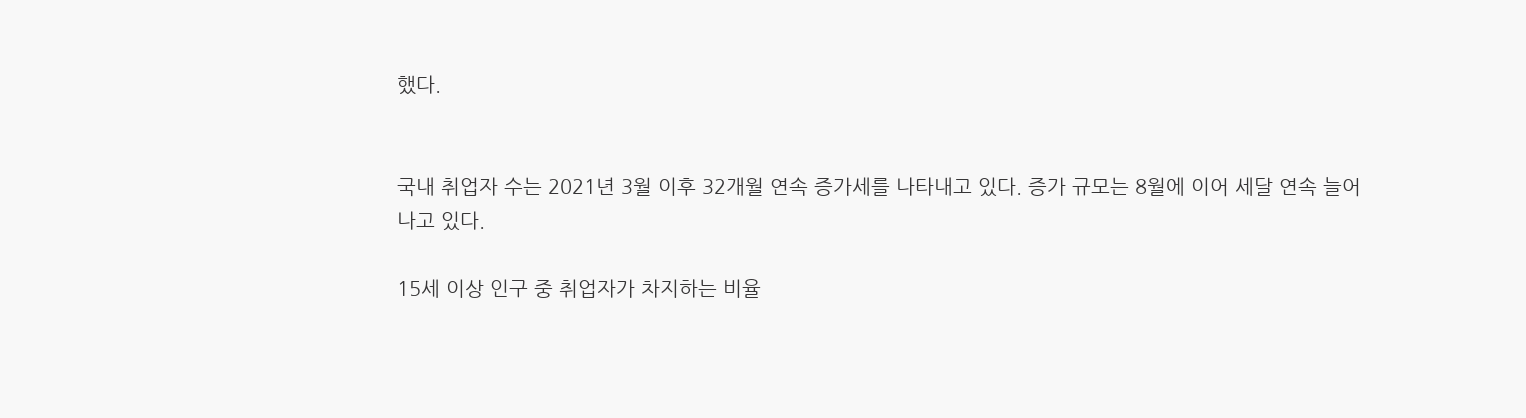했다.


국내 취업자 수는 2021년 3월 이후 32개월 연속 증가세를 나타내고 있다. 증가 규모는 8월에 이어 세달 연속 늘어나고 있다.

15세 이상 인구 중 취업자가 차지하는 비율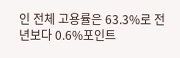인 전체 고용률은 63.3%로 전년보다 0.6%포인트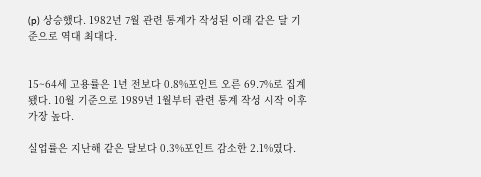(p) 상승했다. 1982년 7월 관련 통계가 작성된 이래 같은 달 기준으로 역대 최대다.


15~64세 고용률은 1년 전보다 0.8%포인트 오른 69.7%로 집계됐다. 10월 기준으로 1989년 1월부터 관련 통계 작성 시작 이후 가장 높다.

실업률은 지난해 같은 달보다 0.3%포인트 감소한 2.1%였다.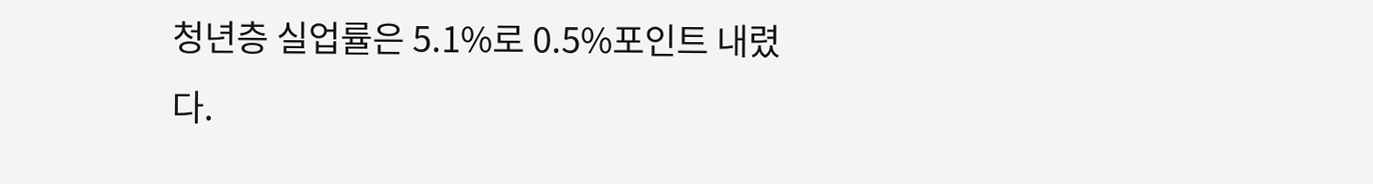청년층 실업률은 5.1%로 0.5%포인트 내렸다.